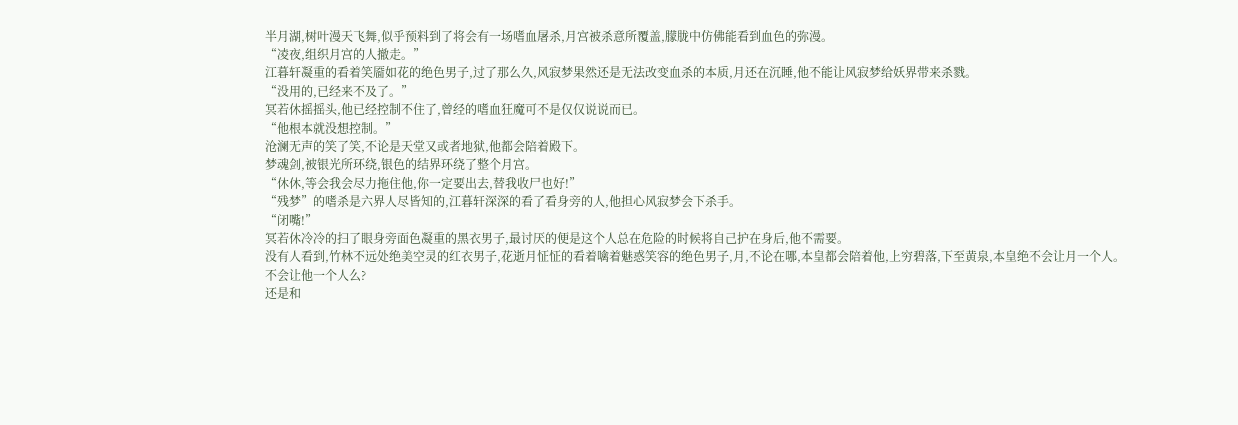半月湖,树叶漫天飞舞,似乎预料到了将会有一场嗜血屠杀,月宫被杀意所覆盖,朦胧中仿佛能看到血色的弥漫。
“凌夜,组织月宫的人撤走。”
江暮轩凝重的看着笑靥如花的绝色男子,过了那么久,风寂梦果然还是无法改变血杀的本质,月还在沉睡,他不能让风寂梦给妖界带来杀戮。
“没用的,已经来不及了。”
冥若休摇摇头,他已经控制不住了,曾经的嗜血狂魔可不是仅仅说说而已。
“他根本就没想控制。”
沧澜无声的笑了笑,不论是天堂又或者地狱,他都会陪着殿下。
梦魂剑,被银光所环绕,银色的结界环绕了整个月宫。
“休休,等会我会尽力拖住他,你一定要出去,替我收尸也好!”
“残梦”的嗜杀是六界人尽皆知的,江暮轩深深的看了看身旁的人,他担心风寂梦会下杀手。
“闭嘴!”
冥若休冷冷的扫了眼身旁面色凝重的黑衣男子,最讨厌的便是这个人总在危险的时候将自己护在身后,他不需要。
没有人看到,竹林不远处绝美空灵的红衣男子,花逝月怔怔的看着噙着魅惑笑容的绝色男子,月,不论在哪,本皇都会陪着他,上穷碧落,下至黄泉,本皇绝不会让月一个人。
不会让他一个人么?
还是和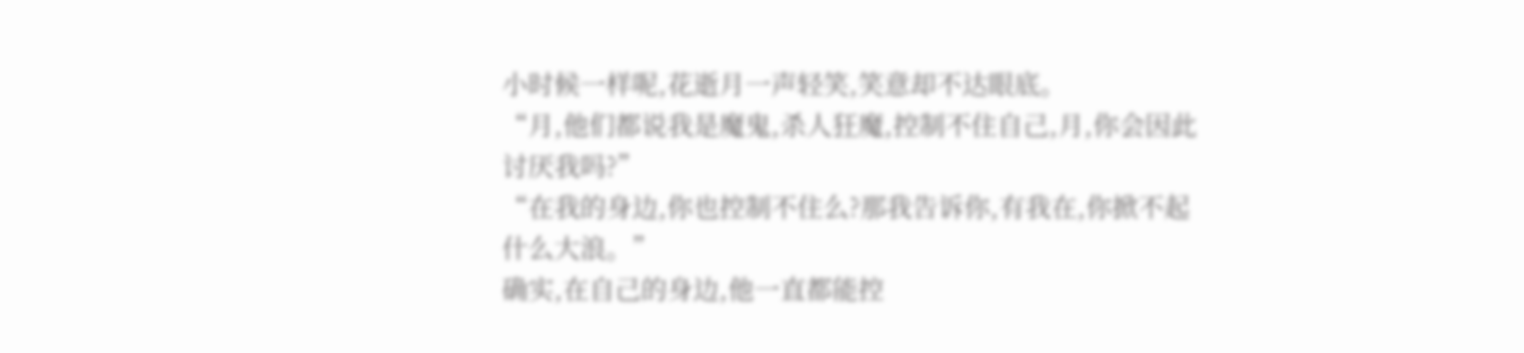小时候一样呢,花逝月一声轻笑,笑意却不达眼底。
“月,他们都说我是魔鬼,杀人狂魔,控制不住自己,月,你会因此讨厌我吗?”
“在我的身边,你也控制不住么?那我告诉你,有我在,你掀不起什么大浪。”
确实,在自己的身边,他一直都能控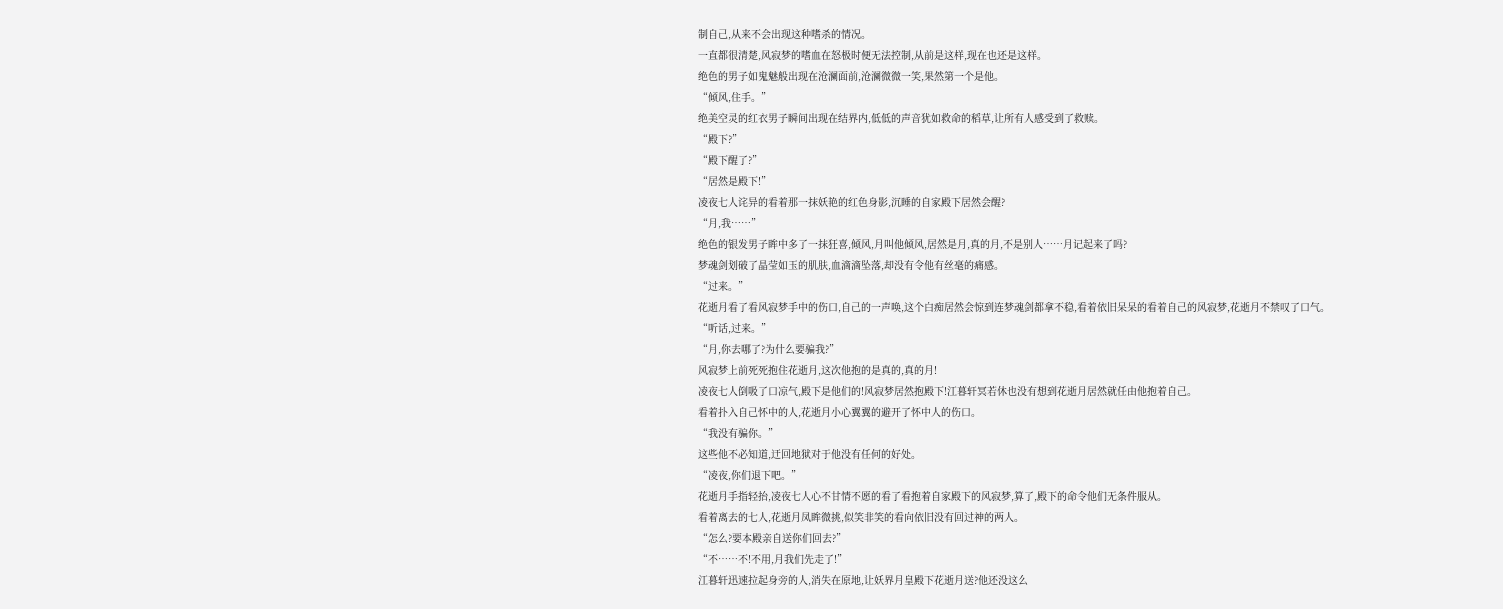制自己,从来不会出现这种嗜杀的情况。
一直都很清楚,风寂梦的嗜血在怒极时便无法控制,从前是这样,现在也还是这样。
绝色的男子如鬼魅般出现在沧澜面前,沧澜微微一笑,果然第一个是他。
“倾风,住手。”
绝美空灵的红衣男子瞬间出现在结界内,低低的声音犹如救命的稻草,让所有人感受到了救赎。
“殿下?”
“殿下醒了?”
“居然是殿下!”
凌夜七人诧异的看着那一抹妖艳的红色身影,沉睡的自家殿下居然会醒?
“月,我……”
绝色的银发男子眸中多了一抹狂喜,倾风,月叫他倾风,居然是月,真的月,不是别人……月记起来了吗?
梦魂剑划破了晶莹如玉的肌肤,血滴滴坠落,却没有令他有丝毫的痛感。
“过来。”
花逝月看了看风寂梦手中的伤口,自己的一声唤,这个白痴居然会惊到连梦魂剑都拿不稳,看着依旧呆呆的看着自己的风寂梦,花逝月不禁叹了口气。
“听话,过来。”
“月,你去哪了?为什么要骗我?”
风寂梦上前死死抱住花逝月,这次他抱的是真的,真的月!
凌夜七人倒吸了口凉气,殿下是他们的!风寂梦居然抱殿下!江暮轩冥若休也没有想到花逝月居然就任由他抱着自己。
看着扑入自己怀中的人,花逝月小心翼翼的避开了怀中人的伤口。
“我没有骗你。”
这些他不必知道,迂回地狱对于他没有任何的好处。
“凌夜,你们退下吧。”
花逝月手指轻抬,凌夜七人心不甘情不愿的看了看抱着自家殿下的风寂梦,算了,殿下的命令他们无条件服从。
看着离去的七人,花逝月凤眸微挑,似笑非笑的看向依旧没有回过神的两人。
“怎么?要本殿亲自送你们回去?”
“不……不!不用,月我们先走了!”
江暮轩迅速拉起身旁的人,消失在原地,让妖界月皇殿下花逝月送?他还没这么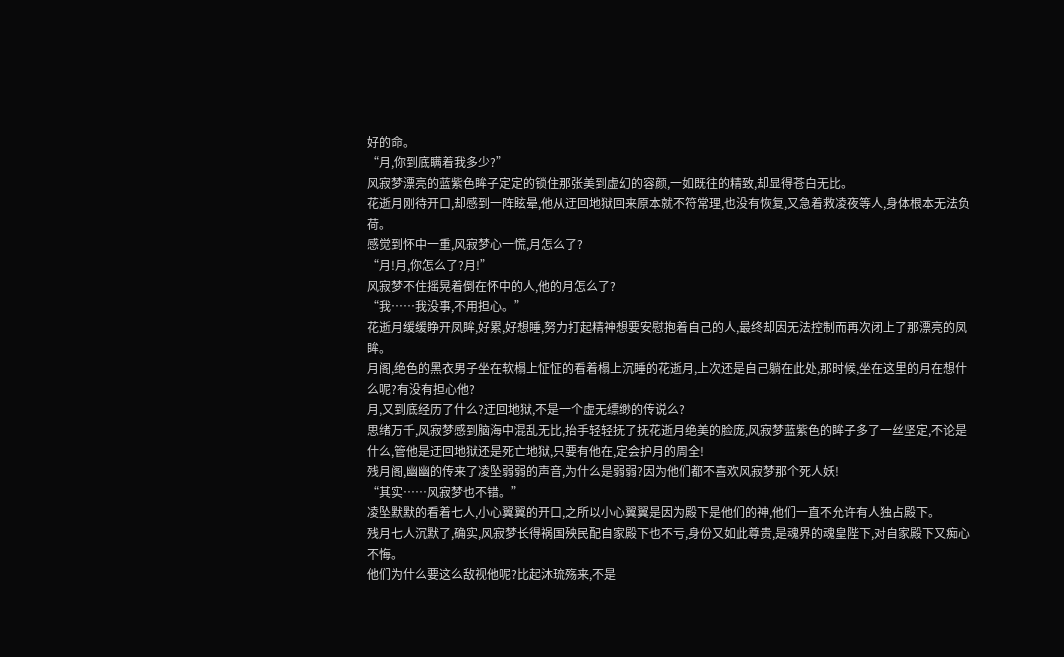好的命。
“月,你到底瞒着我多少?”
风寂梦漂亮的蓝紫色眸子定定的锁住那张美到虚幻的容颜,一如既往的精致,却显得苍白无比。
花逝月刚待开口,却感到一阵眩晕,他从迂回地狱回来原本就不符常理,也没有恢复,又急着救凌夜等人,身体根本无法负荷。
感觉到怀中一重,风寂梦心一慌,月怎么了?
“月!月,你怎么了?月!”
风寂梦不住摇晃着倒在怀中的人,他的月怎么了?
“我……我没事,不用担心。”
花逝月缓缓睁开凤眸,好累,好想睡,努力打起精神想要安慰抱着自己的人,最终却因无法控制而再次闭上了那漂亮的凤眸。
月阁,绝色的黑衣男子坐在软榻上怔怔的看着榻上沉睡的花逝月,上次还是自己躺在此处,那时候,坐在这里的月在想什么呢?有没有担心他?
月,又到底经历了什么?迂回地狱,不是一个虚无缥缈的传说么?
思绪万千,风寂梦感到脑海中混乱无比,抬手轻轻抚了抚花逝月绝美的脸庞,风寂梦蓝紫色的眸子多了一丝坚定,不论是什么,管他是迂回地狱还是死亡地狱,只要有他在,定会护月的周全!
残月阁,幽幽的传来了凌坠弱弱的声音,为什么是弱弱?因为他们都不喜欢风寂梦那个死人妖!
“其实……风寂梦也不错。”
凌坠默默的看着七人,小心翼翼的开口,之所以小心翼翼是因为殿下是他们的神,他们一直不允许有人独占殿下。
残月七人沉默了,确实,风寂梦长得祸国殃民配自家殿下也不亏,身份又如此尊贵,是魂界的魂皇陛下,对自家殿下又痴心不悔。
他们为什么要这么敌视他呢?比起沐琉殇来,不是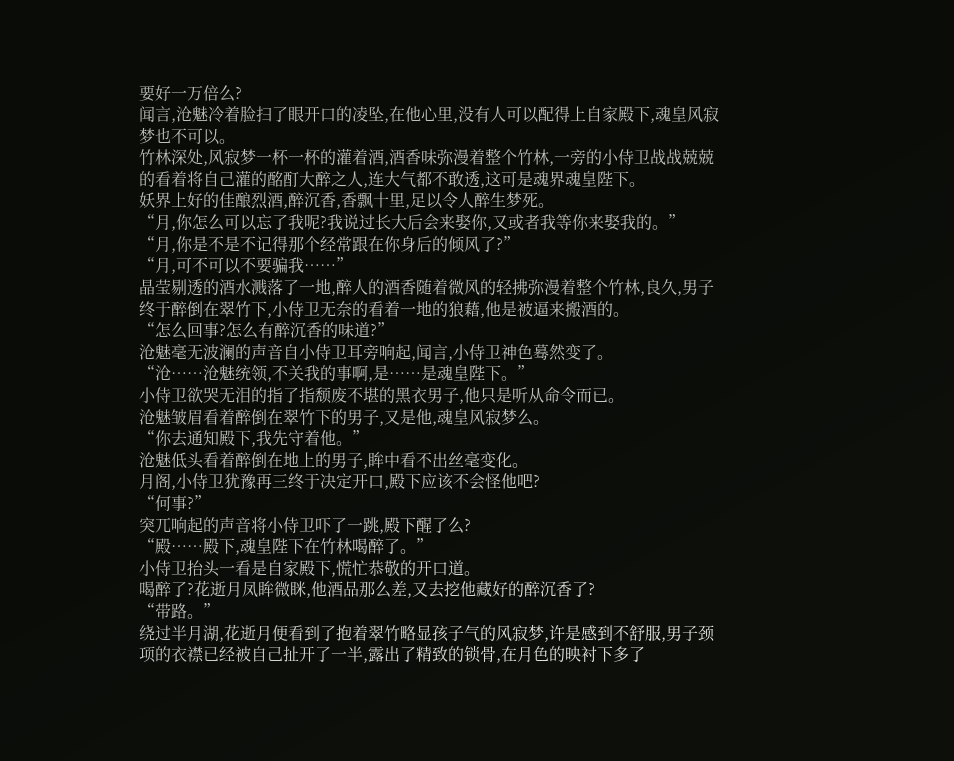要好一万倍么?
闻言,沧魅冷着脸扫了眼开口的凌坠,在他心里,没有人可以配得上自家殿下,魂皇风寂梦也不可以。
竹林深处,风寂梦一杯一杯的灌着酒,酒香味弥漫着整个竹林,一旁的小侍卫战战兢兢的看着将自己灌的酩酊大醉之人,连大气都不敢透,这可是魂界魂皇陛下。
妖界上好的佳酿烈酒,醉沉香,香飘十里,足以令人醉生梦死。
“月,你怎么可以忘了我呢?我说过长大后会来娶你,又或者我等你来娶我的。”
“月,你是不是不记得那个经常跟在你身后的倾风了?”
“月,可不可以不要骗我……”
晶莹剔透的酒水溅落了一地,醉人的酒香随着微风的轻拂弥漫着整个竹林,良久,男子终于醉倒在翠竹下,小侍卫无奈的看着一地的狼藉,他是被逼来搬酒的。
“怎么回事?怎么有醉沉香的味道?”
沧魅毫无波澜的声音自小侍卫耳旁响起,闻言,小侍卫神色蓦然变了。
“沧……沧魅统领,不关我的事啊,是……是魂皇陛下。”
小侍卫欲哭无泪的指了指颓废不堪的黑衣男子,他只是听从命令而已。
沧魅皱眉看着醉倒在翠竹下的男子,又是他,魂皇风寂梦么。
“你去通知殿下,我先守着他。”
沧魅低头看着醉倒在地上的男子,眸中看不出丝毫变化。
月阁,小侍卫犹豫再三终于决定开口,殿下应该不会怪他吧?
“何事?”
突兀响起的声音将小侍卫吓了一跳,殿下醒了么?
“殿……殿下,魂皇陛下在竹林喝醉了。”
小侍卫抬头一看是自家殿下,慌忙恭敬的开口道。
喝醉了?花逝月凤眸微眯,他酒品那么差,又去挖他藏好的醉沉香了?
“带路。”
绕过半月湖,花逝月便看到了抱着翠竹略显孩子气的风寂梦,许是感到不舒服,男子颈项的衣襟已经被自己扯开了一半,露出了精致的锁骨,在月色的映衬下多了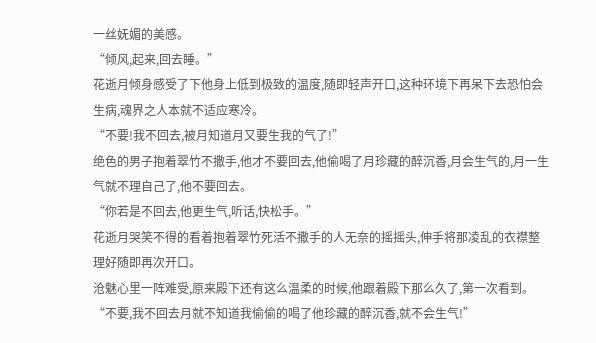一丝妩媚的美感。
“倾风,起来,回去睡。”
花逝月倾身感受了下他身上低到极致的温度,随即轻声开口,这种环境下再呆下去恐怕会生病,魂界之人本就不适应寒冷。
“不要!我不回去,被月知道月又要生我的气了!”
绝色的男子抱着翠竹不撒手,他才不要回去,他偷喝了月珍藏的醉沉香,月会生气的,月一生气就不理自己了,他不要回去。
“你若是不回去,他更生气,听话,快松手。”
花逝月哭笑不得的看着抱着翠竹死活不撒手的人无奈的摇摇头,伸手将那凌乱的衣襟整理好随即再次开口。
沧魅心里一阵难受,原来殿下还有这么温柔的时候,他跟着殿下那么久了,第一次看到。
“不要,我不回去月就不知道我偷偷的喝了他珍藏的醉沉香,就不会生气!”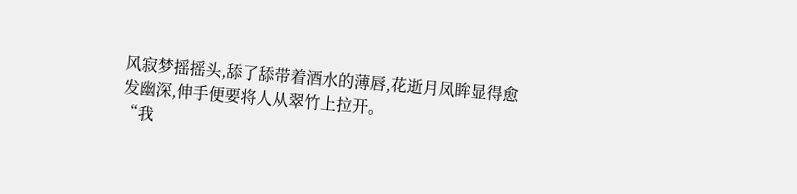风寂梦摇摇头,舔了舔带着酒水的薄唇,花逝月凤眸显得愈发幽深,伸手便要将人从翠竹上拉开。
“我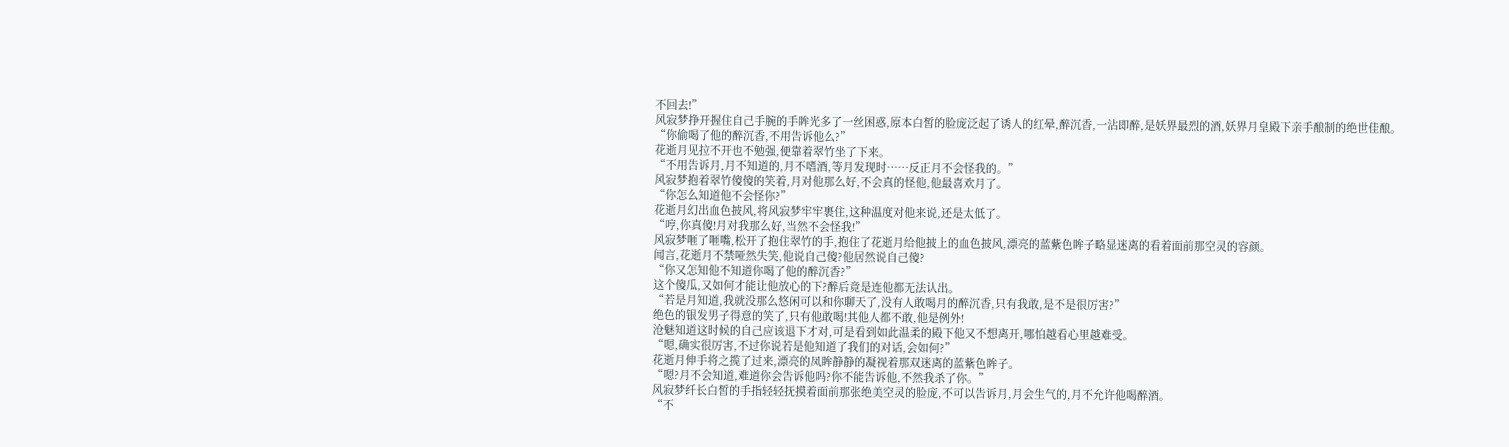不回去!”
风寂梦挣开握住自己手腕的手眸光多了一丝困惑,原本白皙的脸庞泛起了诱人的红晕,醉沉香,一沾即醉,是妖界最烈的酒,妖界月皇殿下亲手酿制的绝世佳酿。
“你偷喝了他的醉沉香,不用告诉他么?”
花逝月见拉不开也不勉强,便靠着翠竹坐了下来。
“不用告诉月,月不知道的,月不嗜酒,等月发现时……反正月不会怪我的。”
风寂梦抱着翠竹傻傻的笑着,月对他那么好,不会真的怪他,他最喜欢月了。
“你怎么知道他不会怪你?”
花逝月幻出血色披风,将风寂梦牢牢裹住,这种温度对他来说,还是太低了。
“哼,你真傻!月对我那么好,当然不会怪我!”
风寂梦咂了咂嘴,松开了抱住翠竹的手,抱住了花逝月给他披上的血色披风,漂亮的蓝紫色眸子略显迷离的看着面前那空灵的容颜。
闻言,花逝月不禁哑然失笑,他说自己傻?他居然说自己傻?
“你又怎知他不知道你喝了他的醉沉香?”
这个傻瓜,又如何才能让他放心的下?醉后竟是连他都无法认出。
“若是月知道,我就没那么悠闲可以和你聊天了,没有人敢喝月的醉沉香,只有我敢,是不是很厉害?”
绝色的银发男子得意的笑了,只有他敢喝!其他人都不敢,他是例外!
沧魅知道这时候的自己应该退下才对,可是看到如此温柔的殿下他又不想离开,哪怕越看心里越难受。
“嗯,确实很厉害,不过你说若是他知道了我们的对话,会如何?”
花逝月伸手将之揽了过来,漂亮的凤眸静静的凝视着那双迷离的蓝紫色眸子。
“嗯?月不会知道,难道你会告诉他吗?你不能告诉他,不然我杀了你。”
风寂梦纤长白皙的手指轻轻抚摸着面前那张绝美空灵的脸庞,不可以告诉月,月会生气的,月不允许他喝醉酒。
“不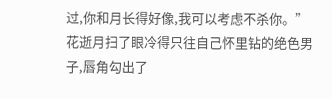过,你和月长得好像,我可以考虑不杀你。”
花逝月扫了眼冷得只往自己怀里钻的绝色男子,唇角勾出了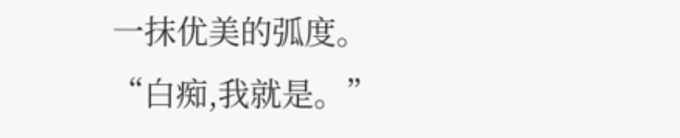一抹优美的弧度。
“白痴,我就是。”